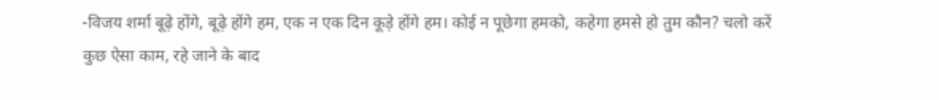-विजय शर्मा बूढ़े होंगे, बूढ़े होंगे हम, एक न एक दिन कूड़े होंगे हम। कोई न पूछेगा हमको, कहेगा हमसे हो तुम कौन? चलो करें कुछ ऐसा काम, रहे जाने के बाद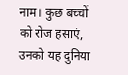नाम। कुछ बच्चों को रोज हसाएं, उनको यह दुनिया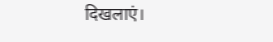दिखलाएं।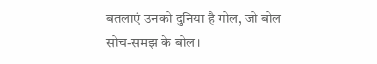बतलाएं उनको दुनिया है गोल, जो बोल सोच-समझ के बोल।